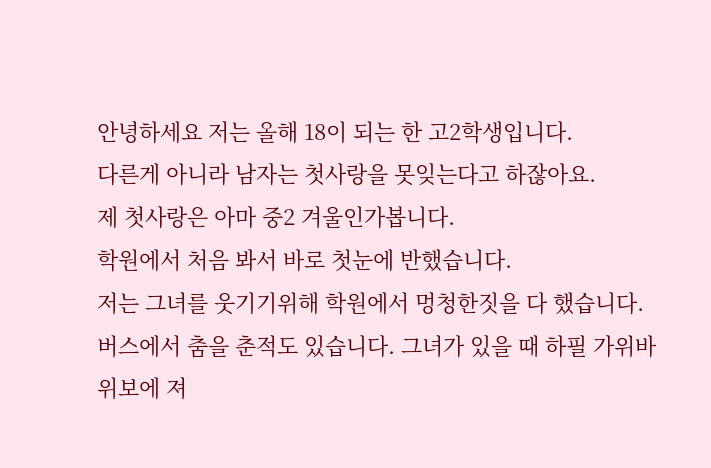안녕하세요 저는 올해 18이 되는 한 고2학생입니다.
다른게 아니라 남자는 첫사랑을 못잊는다고 하잖아요.
제 첫사랑은 아마 중2 겨울인가봅니다.
학원에서 처음 봐서 바로 첫눈에 반했습니다.
저는 그녀를 웃기기위해 학원에서 멍청한짓을 다 했습니다.
버스에서 춤을 춘적도 있습니다. 그녀가 있을 때 하필 가위바위보에 져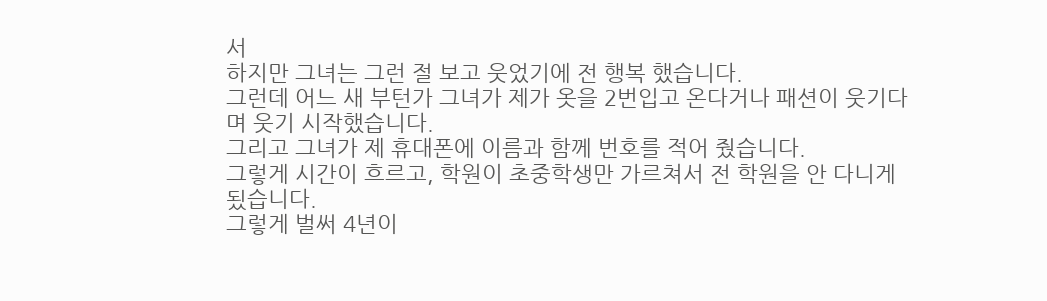서
하지만 그녀는 그런 절 보고 웃었기에 전 행복 했습니다.
그런데 어느 새 부턴가 그녀가 제가 옷을 2번입고 온다거나 패션이 웃기다며 웃기 시작했습니다.
그리고 그녀가 제 휴대폰에 이름과 함께 번호를 적어 줬습니다.
그렇게 시간이 흐르고, 학원이 초중학생만 가르쳐서 전 학원을 안 다니게 됬습니다.
그렇게 벌써 4년이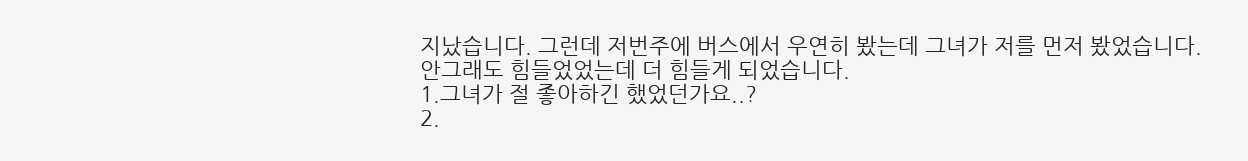지났습니다. 그런데 저번주에 버스에서 우연히 봤는데 그녀가 저를 먼저 봤었습니다.
안그래도 힘들었었는데 더 힘들게 되었습니다.
1.그녀가 절 좋아하긴 했었던가요..?
2.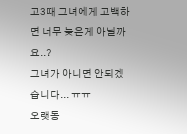고3때 그녀에게 고백하면 너무 늦은게 아닐까요..?
그녀가 아니면 안되겠습니다... ㅠㅠ
오랫동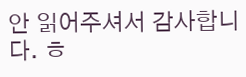안 읽어주셔서 감사합니다. ㅎ